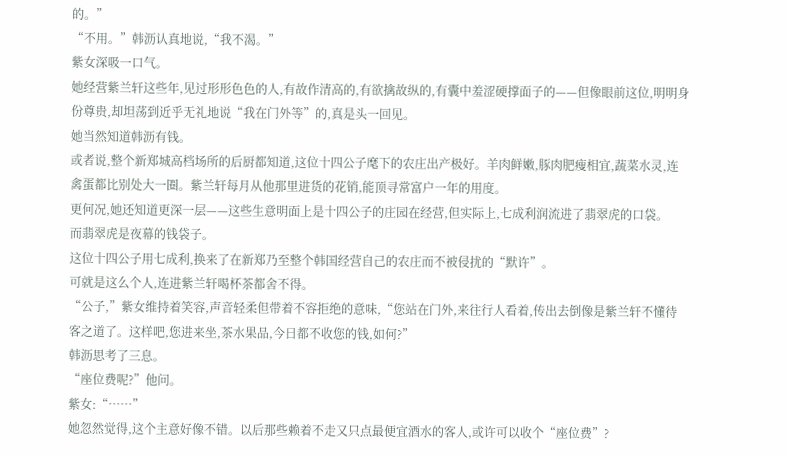的。”
“不用。”韩沥认真地说,“我不渴。”
紫女深吸一口气。
她经营紫兰轩这些年,见过形形色色的人,有故作清高的,有欲擒故纵的,有囊中羞涩硬撑面子的——但像眼前这位,明明身份尊贵,却坦荡到近乎无礼地说“我在门外等”的,真是头一回见。
她当然知道韩沥有钱。
或者说,整个新郑城高档场所的后厨都知道,这位十四公子麾下的农庄出产极好。羊肉鲜嫩,豚肉肥瘦相宜,蔬菜水灵,连禽蛋都比别处大一圈。紫兰轩每月从他那里进货的花销,能顶寻常富户一年的用度。
更何况,她还知道更深一层——这些生意明面上是十四公子的庄园在经营,但实际上,七成利润流进了翡翠虎的口袋。
而翡翠虎是夜幕的钱袋子。
这位十四公子用七成利,换来了在新郑乃至整个韩国经营自己的农庄而不被侵扰的“默许”。
可就是这么个人,连进紫兰轩喝杯茶都舍不得。
“公子,”紫女维持着笑容,声音轻柔但带着不容拒绝的意味,“您站在门外,来往行人看着,传出去倒像是紫兰轩不懂待客之道了。这样吧,您进来坐,茶水果品,今日都不收您的钱,如何?”
韩沥思考了三息。
“座位费呢?”他问。
紫女:“……”
她忽然觉得,这个主意好像不错。以后那些赖着不走又只点最便宜酒水的客人,或许可以收个“座位费”?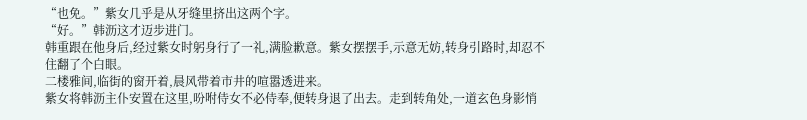“也免。”紫女几乎是从牙缝里挤出这两个字。
“好。”韩沥这才迈步进门。
韩重跟在他身后,经过紫女时躬身行了一礼,满脸歉意。紫女摆摆手,示意无妨,转身引路时,却忍不住翻了个白眼。
二楼雅间,临街的窗开着,晨风带着市井的喧嚣透进来。
紫女将韩沥主仆安置在这里,吩咐侍女不必侍奉,便转身退了出去。走到转角处,一道玄色身影悄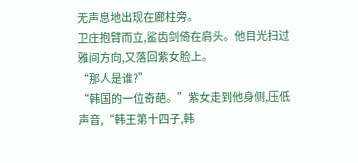无声息地出现在廊柱旁。
卫庄抱臂而立,鲨齿剑倚在肩头。他目光扫过雅间方向,又落回紫女脸上。
“那人是谁?”
“韩国的一位奇葩。”紫女走到他身侧,压低声音,“韩王第十四子,韩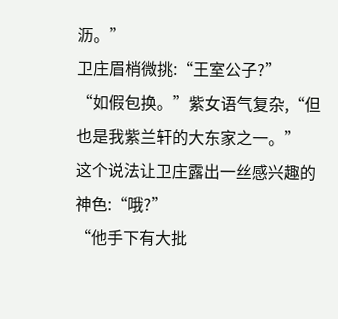沥。”
卫庄眉梢微挑:“王室公子?”
“如假包换。”紫女语气复杂,“但也是我紫兰轩的大东家之一。”
这个说法让卫庄露出一丝感兴趣的神色:“哦?”
“他手下有大批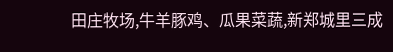田庄牧场,牛羊豚鸡、瓜果菜蔬,新郑城里三成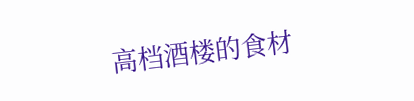高档酒楼的食材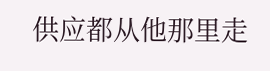供应都从他那里走